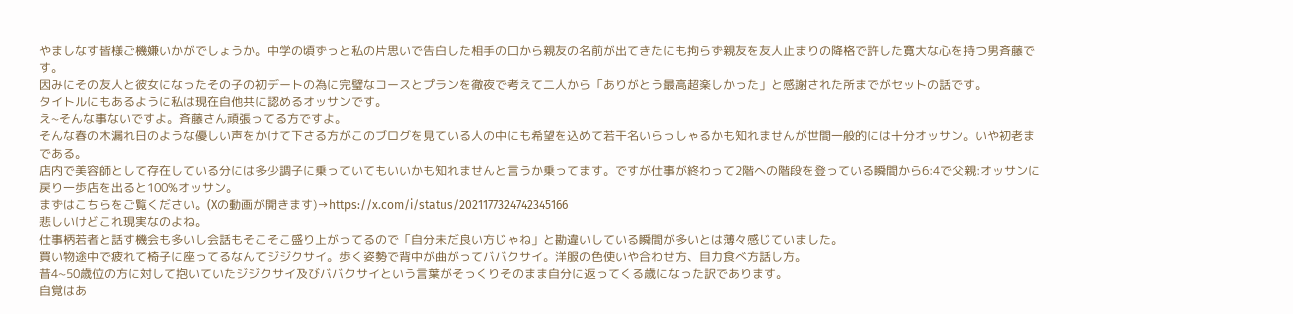やましなす皆様ご機嫌いかがでしょうか。中学の頃ずっと私の片思いで告白した相手の口から親友の名前が出てきたにも拘らず親友を友人止まりの降格で許した寛大な心を持つ男斉藤です。
因みにその友人と彼女になったその子の初デートの為に完璧なコースとプランを徹夜で考えて二人から「ありがとう最高超楽しかった」と感謝された所までがセットの話です。
タイトルにもあるように私は現在自他共に認めるオッサンです。
え~そんな事ないですよ。斉藤さん頑張ってる方ですよ。
そんな春の木漏れ日のような優しい声をかけて下さる方がこのブログを見ている人の中にも希望を込めて若干名いらっしゃるかも知れませんが世間一般的には十分オッサン。いや初老まである。
店内で美容師として存在している分には多少調子に乗っていてもいいかも知れませんと言うか乗ってます。ですが仕事が終わって2階への階段を登っている瞬間から6:4で父親:オッサンに戻り一歩店を出ると100%オッサン。
まずはこちらをご覧ください。(Xの動画が開きます)→https://x.com/i/status/2021177324742345166
悲しいけどこれ現実なのよね。
仕事柄若者と話す機会も多いし会話もそこそこ盛り上がってるので「自分未だ良い方じゃね」と勘違いしている瞬間が多いとは薄々感じていました。
買い物途中で疲れて椅子に座ってるなんてジジクサイ。歩く姿勢で背中が曲がってババクサイ。洋服の色使いや合わせ方、目力食べ方話し方。
昔4~50歳位の方に対して抱いていたジジクサイ及びババクサイという言葉がそっくりそのまま自分に返ってくる歳になった訳であります。
自覚はあ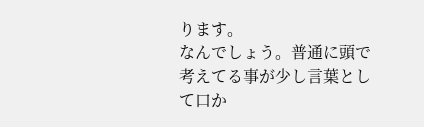ります。
なんでしょう。普通に頭で考えてる事が少し言葉として口か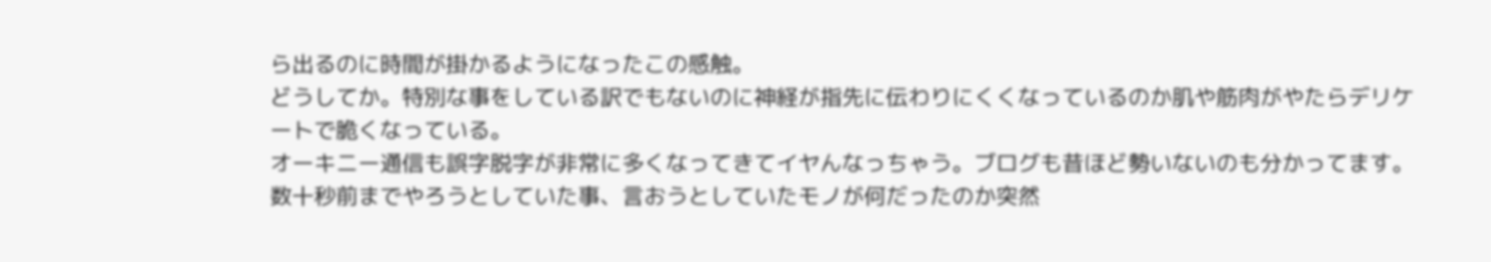ら出るのに時間が掛かるようになったこの感触。
どうしてか。特別な事をしている訳でもないのに神経が指先に伝わりにくくなっているのか肌や筋肉がやたらデリケートで脆くなっている。
オーキニー通信も誤字脱字が非常に多くなってきてイヤんなっちゃう。ブログも昔ほど勢いないのも分かってます。
数十秒前までやろうとしていた事、言おうとしていたモノが何だったのか突然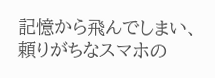記憶から飛んでしまい、頼りがちなスマホの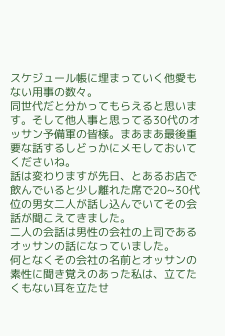スケジュール帳に埋まっていく他愛もない用事の数々。
同世代だと分かってもらえると思います。そして他人事と思ってる30代のオッサン予備軍の皆様。まあまあ最後重要な話するしどっかにメモしておいてくださいね。
話は変わりますが先日、とあるお店で飲んでいると少し離れた席で20~30代位の男女二人が話し込んでいてその会話が聞こえてきました。
二人の会話は男性の会社の上司であるオッサンの話になっていました。
何となくその会社の名前とオッサンの素性に聞き覚えのあった私は、立てたくもない耳を立たせ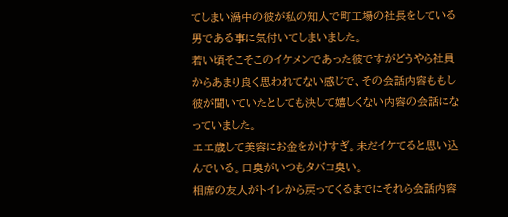てしまい渦中の彼が私の知人で町工場の社長をしている男である事に気付いてしまいました。
若い頃そこそこのイケメンであった彼ですがどうやら社員からあまり良く思われてない感じで、その会話内容ももし彼が聞いていたとしても決して嬉しくない内容の会話になっていました。
エエ歳して美容にお金をかけすぎ。未だイケてると思い込んでいる。口臭がいつもタバコ臭い。
相席の友人がトイレから戻ってくるまでにそれら会話内容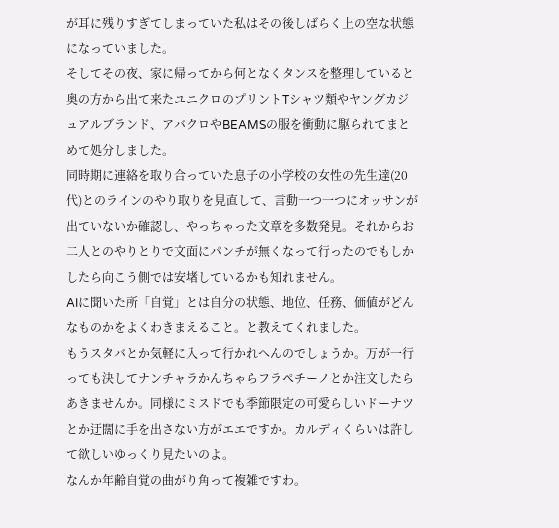が耳に残りすぎてしまっていた私はその後しばらく上の空な状態になっていました。
そしてその夜、家に帰ってから何となくタンスを整理していると奥の方から出て来たユニクロのプリントTシャツ類やヤングカジュアルブランド、アバクロやBEAMSの服を衝動に駆られてまとめて処分しました。
同時期に連絡を取り合っていた息子の小学校の女性の先生達(20代)とのラインのやり取りを見直して、言動一つ一つにオッサンが出ていないか確認し、やっちゃった文章を多数発見。それからお二人とのやりとりで文面にパンチが無くなって行ったのでもしかしたら向こう側では安堵しているかも知れません。
AIに聞いた所「自覚」とは自分の状態、地位、任務、価値がどんなものかをよくわきまえること。と教えてくれました。
もうスタバとか気軽に入って行かれへんのでしょうか。万が一行っても決してナンチャラかんちゃらフラペチーノとか注文したらあきませんか。同様にミスドでも季節限定の可愛らしいドーナツとか迂闊に手を出さない方がエエですか。カルディくらいは許して欲しいゆっくり見たいのよ。
なんか年齢自覚の曲がり角って複雑ですわ。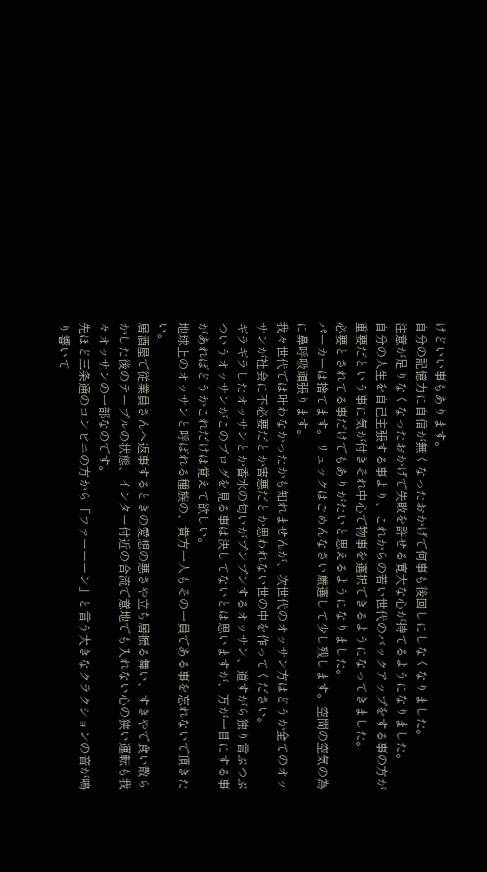けどいい事もあります。
自分の記憶力に自信が無くなったおかげで何事も後回しにしなくなりました。
注意が足りなくなったおかげで失敗を許せる寛大な心が持てるようになりました。
自分の人生を自己主張する事より、これからの若い世代のバックアップをする事の方が重要だという事に気が付きそれ中心で物事を選択できるようになってきました。
必要とされてる事だけでもありがたいと思えるようになりました。
パーカーは捨てます。リュックはごめんなさい厳選して少し残します。空間の空気の為に鼻呼吸頑張ります。
我々世代では叶わなかったかも知れませんが、次世代のオッサン方はどうか全てのオッサンが社会に不必要だとか害悪だとか思われない世の中を作ってください。
ギラギラしたオッサンとか香水の匂いがプンプンするオッサン、道すがら独り言ぶつぶついうオッサンがこのブログを見る事は決してないとは思いますが、万が一目にする事があればどうかこれだけは覚えて欲しい。
地球上のオッサンと呼ばれる種族の、貴方一人もその一員である事を忘れないで頂きたい。
居酒屋で従業員さんへ返事するときの愛想の悪さや立ち居振る舞い、すきやで食い散らかした後のテーブルの状態、インター付近の合流で意地でも入れない心の狭い運転も我々オッサンの一部なのです。
先ほど三条通のコンビニの方から「ファーーーン」と言う大きなクラクションの音が鳴り響いて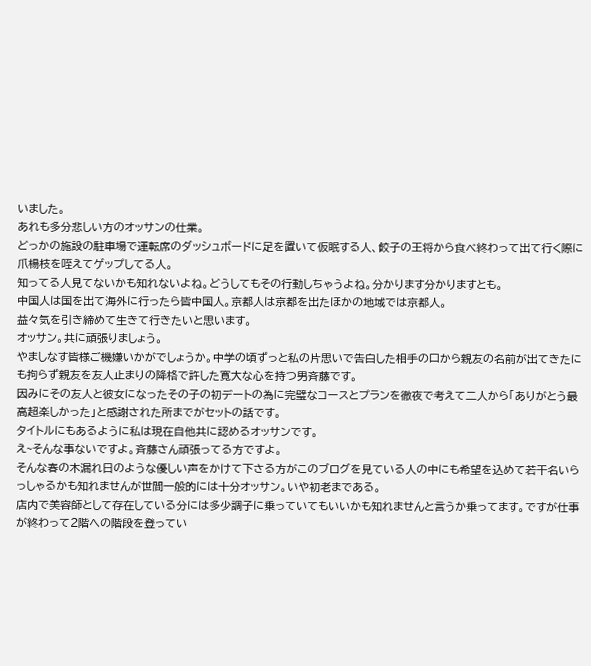いました。
あれも多分悲しい方のオッサンの仕業。
どっかの施設の駐車場で運転席のダッシュボードに足を置いて仮眠する人、餃子の王将から食べ終わって出て行く際に爪楊枝を咥えてゲップしてる人。
知ってる人見てないかも知れないよね。どうしてもその行動しちゃうよね。分かります分かりますとも。
中国人は国を出て海外に行ったら皆中国人。京都人は京都を出たほかの地域では京都人。
益々気を引き締めて生きて行きたいと思います。
オッサン。共に頑張りましょう。
やましなす皆様ご機嫌いかがでしょうか。中学の頃ずっと私の片思いで告白した相手の口から親友の名前が出てきたにも拘らず親友を友人止まりの降格で許した寛大な心を持つ男斉藤です。
因みにその友人と彼女になったその子の初デートの為に完璧なコースとプランを徹夜で考えて二人から「ありがとう最高超楽しかった」と感謝された所までがセットの話です。
タイトルにもあるように私は現在自他共に認めるオッサンです。
え~そんな事ないですよ。斉藤さん頑張ってる方ですよ。
そんな春の木漏れ日のような優しい声をかけて下さる方がこのブログを見ている人の中にも希望を込めて若干名いらっしゃるかも知れませんが世間一般的には十分オッサン。いや初老まである。
店内で美容師として存在している分には多少調子に乗っていてもいいかも知れませんと言うか乗ってます。ですが仕事が終わって2階への階段を登ってい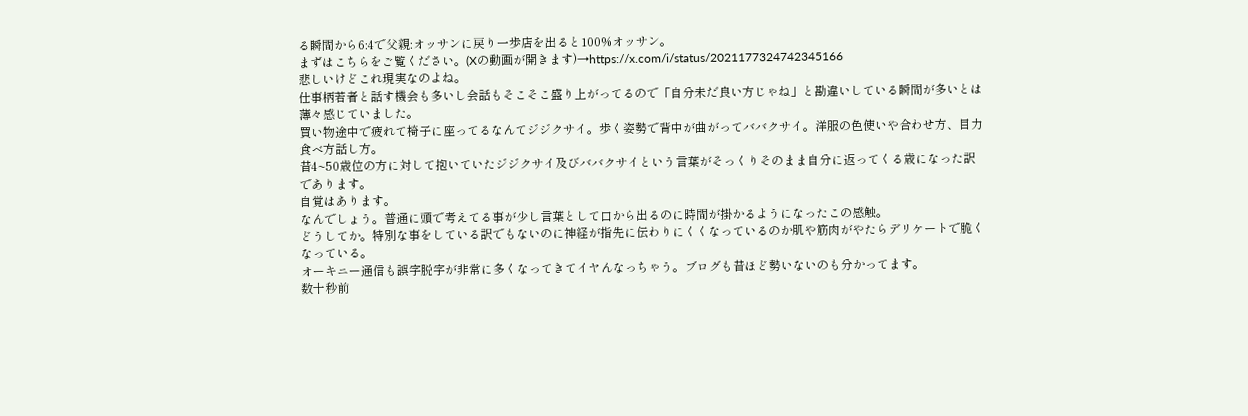る瞬間から6:4で父親:オッサンに戻り一歩店を出ると100%オッサン。
まずはこちらをご覧ください。(Xの動画が開きます)→https://x.com/i/status/2021177324742345166
悲しいけどこれ現実なのよね。
仕事柄若者と話す機会も多いし会話もそこそこ盛り上がってるので「自分未だ良い方じゃね」と勘違いしている瞬間が多いとは薄々感じていました。
買い物途中で疲れて椅子に座ってるなんてジジクサイ。歩く姿勢で背中が曲がってババクサイ。洋服の色使いや合わせ方、目力食べ方話し方。
昔4~50歳位の方に対して抱いていたジジクサイ及びババクサイという言葉がそっくりそのまま自分に返ってくる歳になった訳であります。
自覚はあります。
なんでしょう。普通に頭で考えてる事が少し言葉として口から出るのに時間が掛かるようになったこの感触。
どうしてか。特別な事をしている訳でもないのに神経が指先に伝わりにくくなっているのか肌や筋肉がやたらデリケートで脆くなっている。
オーキニー通信も誤字脱字が非常に多くなってきてイヤんなっちゃう。ブログも昔ほど勢いないのも分かってます。
数十秒前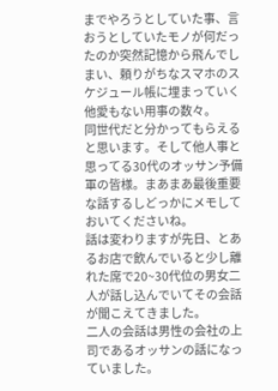までやろうとしていた事、言おうとしていたモノが何だったのか突然記憶から飛んでしまい、頼りがちなスマホのスケジュール帳に埋まっていく他愛もない用事の数々。
同世代だと分かってもらえると思います。そして他人事と思ってる30代のオッサン予備軍の皆様。まあまあ最後重要な話するしどっかにメモしておいてくださいね。
話は変わりますが先日、とあるお店で飲んでいると少し離れた席で20~30代位の男女二人が話し込んでいてその会話が聞こえてきました。
二人の会話は男性の会社の上司であるオッサンの話になっていました。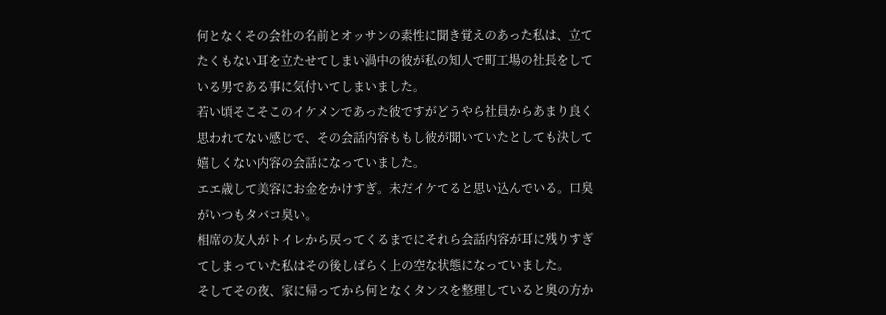何となくその会社の名前とオッサンの素性に聞き覚えのあった私は、立てたくもない耳を立たせてしまい渦中の彼が私の知人で町工場の社長をしている男である事に気付いてしまいました。
若い頃そこそこのイケメンであった彼ですがどうやら社員からあまり良く思われてない感じで、その会話内容ももし彼が聞いていたとしても決して嬉しくない内容の会話になっていました。
エエ歳して美容にお金をかけすぎ。未だイケてると思い込んでいる。口臭がいつもタバコ臭い。
相席の友人がトイレから戻ってくるまでにそれら会話内容が耳に残りすぎてしまっていた私はその後しばらく上の空な状態になっていました。
そしてその夜、家に帰ってから何となくタンスを整理していると奥の方か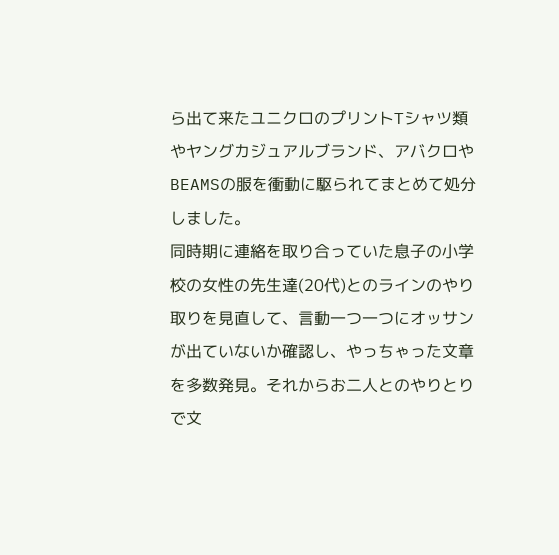ら出て来たユニクロのプリントTシャツ類やヤングカジュアルブランド、アバクロやBEAMSの服を衝動に駆られてまとめて処分しました。
同時期に連絡を取り合っていた息子の小学校の女性の先生達(20代)とのラインのやり取りを見直して、言動一つ一つにオッサンが出ていないか確認し、やっちゃった文章を多数発見。それからお二人とのやりとりで文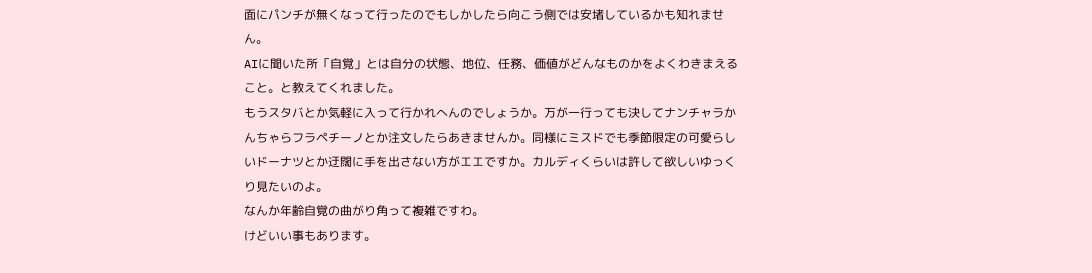面にパンチが無くなって行ったのでもしかしたら向こう側では安堵しているかも知れません。
AIに聞いた所「自覚」とは自分の状態、地位、任務、価値がどんなものかをよくわきまえること。と教えてくれました。
もうスタバとか気軽に入って行かれへんのでしょうか。万が一行っても決してナンチャラかんちゃらフラペチーノとか注文したらあきませんか。同様にミスドでも季節限定の可愛らしいドーナツとか迂闊に手を出さない方がエエですか。カルディくらいは許して欲しいゆっくり見たいのよ。
なんか年齢自覚の曲がり角って複雑ですわ。
けどいい事もあります。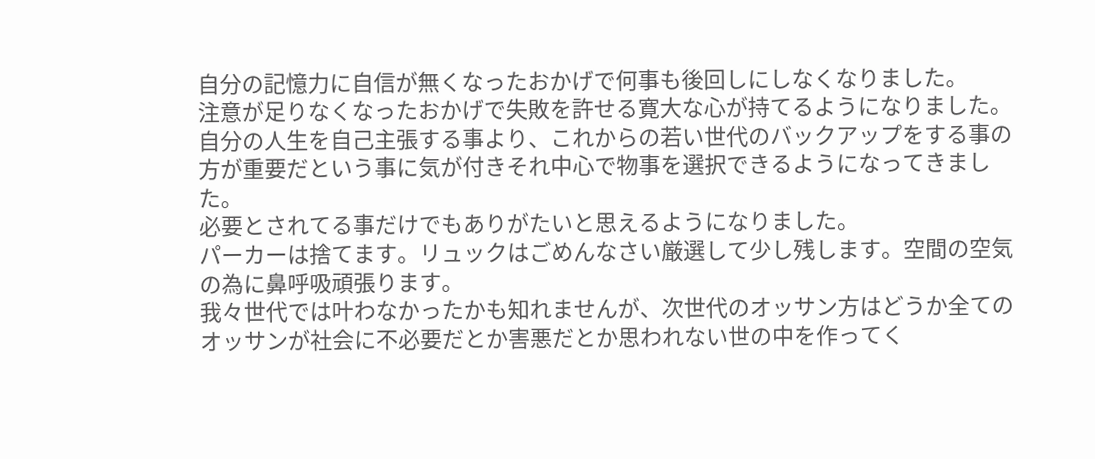自分の記憶力に自信が無くなったおかげで何事も後回しにしなくなりました。
注意が足りなくなったおかげで失敗を許せる寛大な心が持てるようになりました。
自分の人生を自己主張する事より、これからの若い世代のバックアップをする事の方が重要だという事に気が付きそれ中心で物事を選択できるようになってきました。
必要とされてる事だけでもありがたいと思えるようになりました。
パーカーは捨てます。リュックはごめんなさい厳選して少し残します。空間の空気の為に鼻呼吸頑張ります。
我々世代では叶わなかったかも知れませんが、次世代のオッサン方はどうか全てのオッサンが社会に不必要だとか害悪だとか思われない世の中を作ってく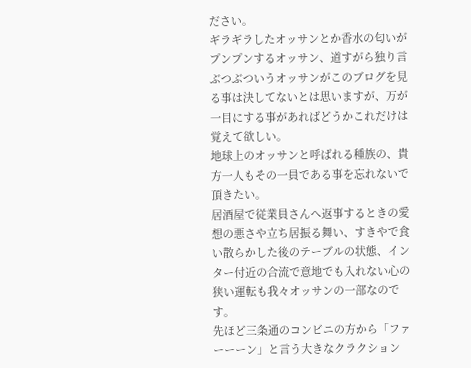ださい。
ギラギラしたオッサンとか香水の匂いがプンプンするオッサン、道すがら独り言ぶつぶついうオッサンがこのブログを見る事は決してないとは思いますが、万が一目にする事があればどうかこれだけは覚えて欲しい。
地球上のオッサンと呼ばれる種族の、貴方一人もその一員である事を忘れないで頂きたい。
居酒屋で従業員さんへ返事するときの愛想の悪さや立ち居振る舞い、すきやで食い散らかした後のテーブルの状態、インター付近の合流で意地でも入れない心の狭い運転も我々オッサンの一部なのです。
先ほど三条通のコンビニの方から「ファーーーン」と言う大きなクラクション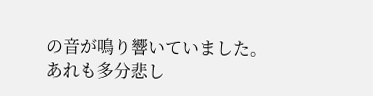の音が鳴り響いていました。
あれも多分悲し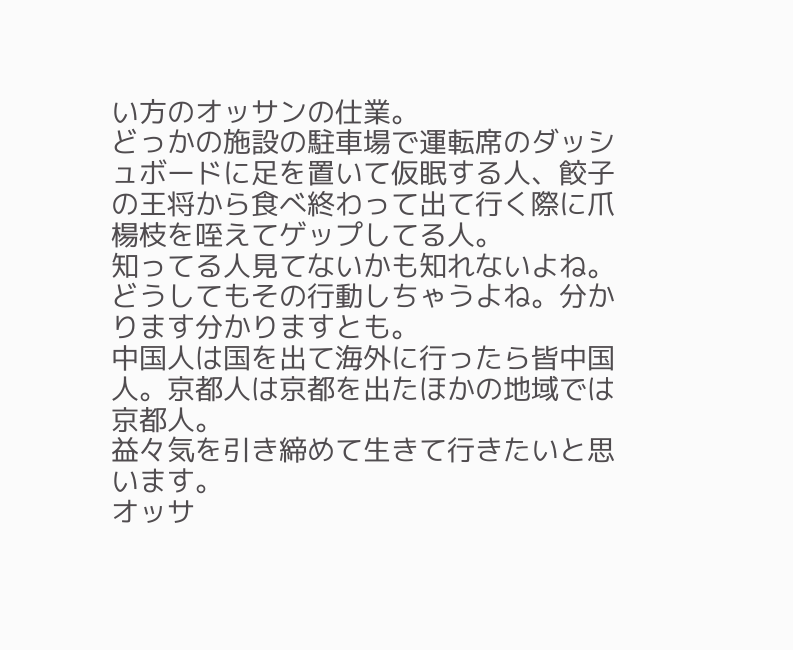い方のオッサンの仕業。
どっかの施設の駐車場で運転席のダッシュボードに足を置いて仮眠する人、餃子の王将から食べ終わって出て行く際に爪楊枝を咥えてゲップしてる人。
知ってる人見てないかも知れないよね。どうしてもその行動しちゃうよね。分かります分かりますとも。
中国人は国を出て海外に行ったら皆中国人。京都人は京都を出たほかの地域では京都人。
益々気を引き締めて生きて行きたいと思います。
オッサ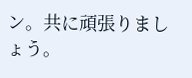ン。共に頑張りましょう。